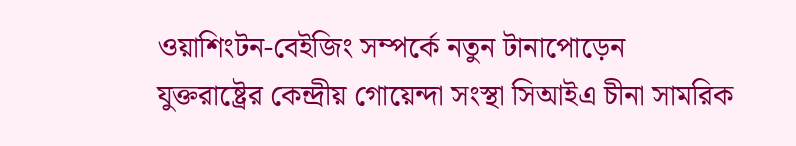ওয়াশিংটন-বেইজিং সম্পর্কে নতুন টানাপোড়েন
যুক্তরাষ্ট্রের কেন্দ্রীয় গোয়েন্দা সংস্থা সিআইএ চীনা সামরিক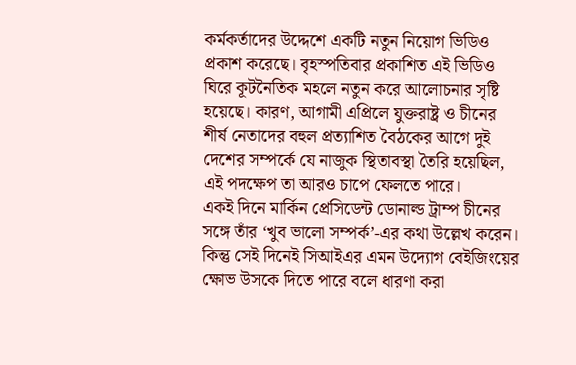কর্মকর্তাদের উদ্দেশে একটি নতুন নিয়োগ ভিডিও প্রকাশ করেছে। বৃহস্পতিবার প্রকাশিত এই ভিডিও ঘিরে কূটনৈতিক মহলে নতুন করে আলোচনার সৃষ্টি হয়েছে। কারণ, আগামী এপ্রিলে যুক্তরাষ্ট্র ও চীনের শীর্ষ নেতাদের বহুল প্রত্যাশিত বৈঠকের আগে দুই দেশের সম্পর্কে যে নাজুক স্থিতাবস্থা তৈরি হয়েছিল, এই পদক্ষেপ তা আরও চাপে ফেলতে পারে।
একই দিনে মার্কিন প্রেসিডেন্ট ডোনাল্ড ট্রাম্প চীনের সঙ্গে তাঁর ‘খুব ভালো সম্পর্ক’-এর কথা উল্লেখ করেন। কিন্তু সেই দিনেই সিআইএর এমন উদ্যোগ বেইজিংয়ের ক্ষোভ উসকে দিতে পারে বলে ধারণা করা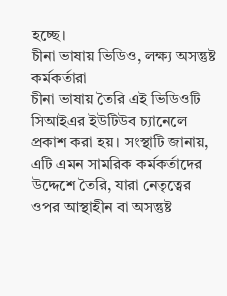হচ্ছে।
চীনা ভাষায় ভিডিও, লক্ষ্য অসন্তুষ্ট কর্মকর্তারা
চীনা ভাষায় তৈরি এই ভিডিওটি সিআইএর ইউটিউব চ্যানেলে প্রকাশ করা হয়। সংস্থাটি জানায়, এটি এমন সামরিক কর্মকর্তাদের উদ্দেশে তৈরি, যারা নেতৃত্বের ওপর আস্থাহীন বা অসন্তুষ্ট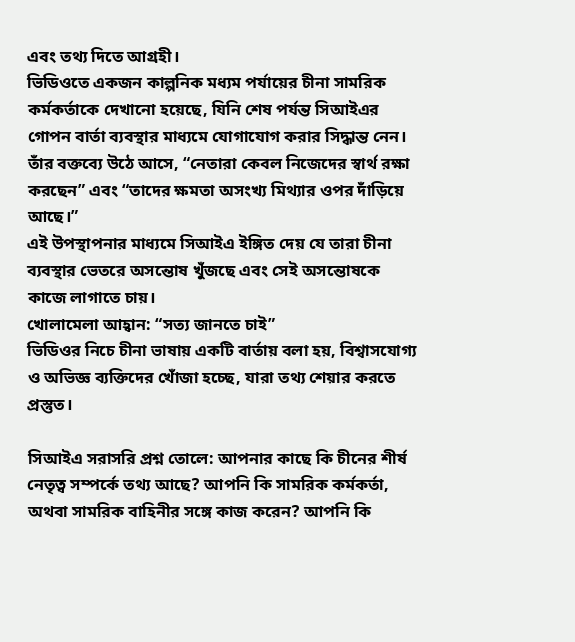এবং তথ্য দিতে আগ্রহী।
ভিডিওতে একজন কাল্পনিক মধ্যম পর্যায়ের চীনা সামরিক কর্মকর্তাকে দেখানো হয়েছে, যিনি শেষ পর্যন্ত সিআইএর গোপন বার্তা ব্যবস্থার মাধ্যমে যোগাযোগ করার সিদ্ধান্ত নেন। তাঁর বক্তব্যে উঠে আসে, “নেতারা কেবল নিজেদের স্বার্থ রক্ষা করছেন” এবং “তাদের ক্ষমতা অসংখ্য মিথ্যার ওপর দাঁড়িয়ে আছে।”
এই উপস্থাপনার মাধ্যমে সিআইএ ইঙ্গিত দেয় যে তারা চীনা ব্যবস্থার ভেতরে অসন্তোষ খুঁজছে এবং সেই অসন্তোষকে কাজে লাগাতে চায়।
খোলামেলা আহ্বান: “সত্য জানতে চাই”
ভিডিওর নিচে চীনা ভাষায় একটি বার্তায় বলা হয়, বিশ্বাসযোগ্য ও অভিজ্ঞ ব্যক্তিদের খোঁজা হচ্ছে, যারা তথ্য শেয়ার করতে প্রস্তুত।

সিআইএ সরাসরি প্রশ্ন তোলে: আপনার কাছে কি চীনের শীর্ষ নেতৃত্ব সম্পর্কে তথ্য আছে? আপনি কি সামরিক কর্মকর্তা, অথবা সামরিক বাহিনীর সঙ্গে কাজ করেন? আপনি কি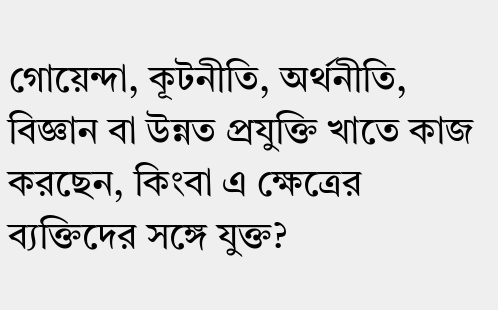গোয়েন্দা, কূটনীতি, অর্থনীতি, বিজ্ঞান বা উন্নত প্রযুক্তি খাতে কাজ করছেন, কিংবা এ ক্ষেত্রের ব্যক্তিদের সঙ্গে যুক্ত?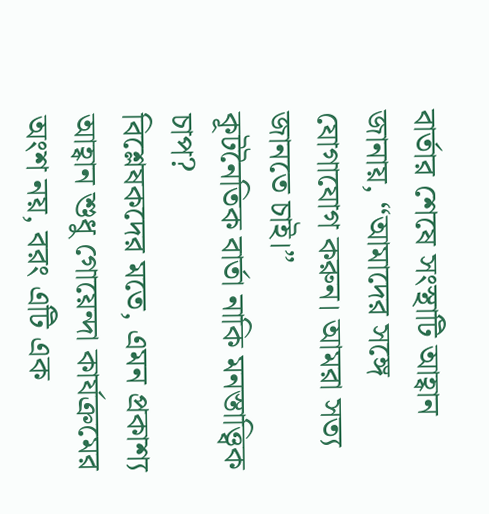বার্তার শেষে সংস্থাটি আহ্বান জানায়, “আমাদের সঙ্গে যোগাযোগ করুন। আমরা সত্য জানতে চাই।”
কূটনৈতিক বার্তা নাকি মনস্তাত্ত্বিক চাপ?
বিশ্লেষকদের মতে, এমন প্রকাশ্য আহ্বান শুধু গোয়েন্দা কার্যক্রমের অংশ নয়, বরং এটি এক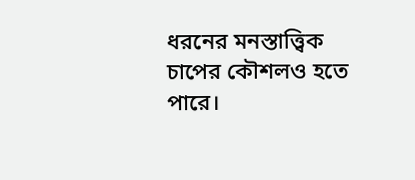ধরনের মনস্তাত্ত্বিক চাপের কৌশলও হতে পারে।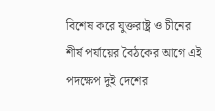বিশেষ করে যুক্তরাষ্ট্র ও চীনের শীর্ষ পর্যায়ের বৈঠকের আগে এই পদক্ষেপ দুই দেশের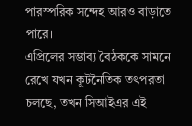পারস্পরিক সন্দেহ আরও বাড়াতে পারে।
এপ্রিলের সম্ভাব্য বৈঠককে সামনে রেখে যখন কূটনৈতিক তৎপরতা চলছে, তখন সিআইএর এই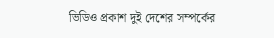ভিডিও প্রকাশ দুই দেশের সম্পর্কের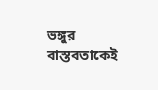ভঙ্গুর বাস্তবতাকেই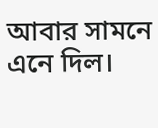আবার সামনে এনে দিল।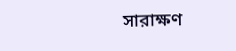সারাক্ষণ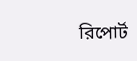রিপোর্ট